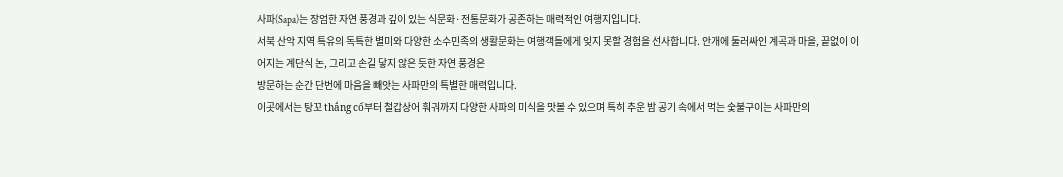사파(Sapa)는 장엄한 자연 풍경과 깊이 있는 식문화·전통문화가 공존하는 매력적인 여행지입니다.
서북 산악 지역 특유의 독특한 별미와 다양한 소수민족의 생활문화는 여행객들에게 잊지 못할 경험을 선사합니다. 안개에 둘러싸인 계곡과 마을, 끝없이 이어지는 계단식 논, 그리고 손길 닿지 않은 듯한 자연 풍경은
방문하는 순간 단번에 마음을 빼앗는 사파만의 특별한 매력입니다.
이곳에서는 탕꼬 thắng cố부터 철갑상어 훠궈까지 다양한 사파의 미식을 맛볼 수 있으며 특히 추운 밤 공기 속에서 먹는 숯불구이는 사파만의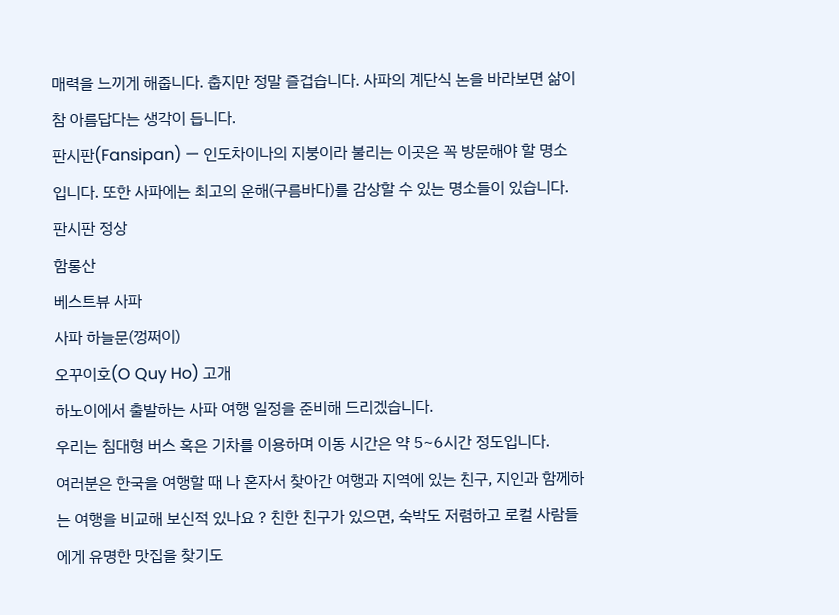매력을 느끼게 해줍니다. 춥지만 정말 즐겁습니다. 사파의 계단식 논을 바라보면 삶이 참 아름답다는 생각이 듭니다.
판시판(Fansipan) — 인도차이나의 지붕이라 불리는 이곳은 꼭 방문해야 할 명소입니다. 또한 사파에는 최고의 운해(구름바다)를 감상할 수 있는 명소들이 있습니다.
판시판 정상
함롱산
베스트뷰 사파
사파 하늘문(껑쩌이)
오꾸이호(O Quy Ho) 고개
하노이에서 출발하는 사파 여행 일정을 준비해 드리겠습니다.
우리는 침대형 버스 혹은 기차를 이용하며 이동 시간은 약 5~6시간 정도입니다.
여러분은 한국을 여행할 때 나 혼자서 찾아간 여행과 지역에 있는 친구, 지인과 함께하는 여행을 비교해 보신적 있나요 ? 친한 친구가 있으면, 숙박도 저렴하고 로컬 사람들에게 유명한 맛집을 찾기도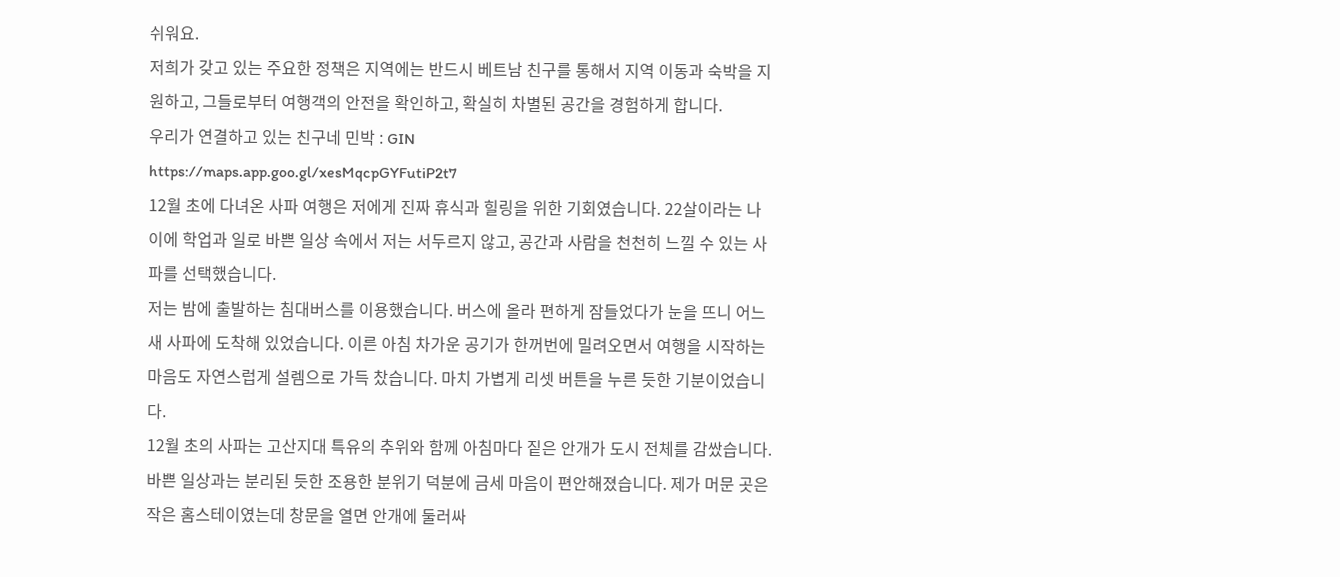쉬워요.
저희가 갖고 있는 주요한 정책은 지역에는 반드시 베트남 친구를 통해서 지역 이동과 숙박을 지원하고, 그들로부터 여행객의 안전을 확인하고, 확실히 차별된 공간을 경험하게 합니다.
우리가 연결하고 있는 친구네 민박 : GIN
https://maps.app.goo.gl/xesMqcpGYFutiP2t7
12월 초에 다녀온 사파 여행은 저에게 진짜 휴식과 힐링을 위한 기회였습니다. 22살이라는 나이에 학업과 일로 바쁜 일상 속에서 저는 서두르지 않고, 공간과 사람을 천천히 느낄 수 있는 사파를 선택했습니다.
저는 밤에 출발하는 침대버스를 이용했습니다. 버스에 올라 편하게 잠들었다가 눈을 뜨니 어느새 사파에 도착해 있었습니다. 이른 아침 차가운 공기가 한꺼번에 밀려오면서 여행을 시작하는 마음도 자연스럽게 설렘으로 가득 찼습니다. 마치 가볍게 리셋 버튼을 누른 듯한 기분이었습니다.
12월 초의 사파는 고산지대 특유의 추위와 함께 아침마다 짙은 안개가 도시 전체를 감쌌습니다. 바쁜 일상과는 분리된 듯한 조용한 분위기 덕분에 금세 마음이 편안해졌습니다. 제가 머문 곳은 작은 홈스테이였는데 창문을 열면 안개에 둘러싸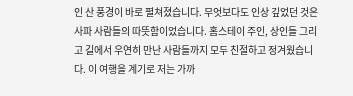인 산 풍경이 바로 펼쳐졌습니다. 무엇보다도 인상 깊었던 것은 사파 사람들의 따뜻함이었습니다. 홈스테이 주인, 상인들 그리고 길에서 우연히 만난 사람들까지 모두 친절하고 정겨웠습니다. 이 여행을 계기로 저는 가까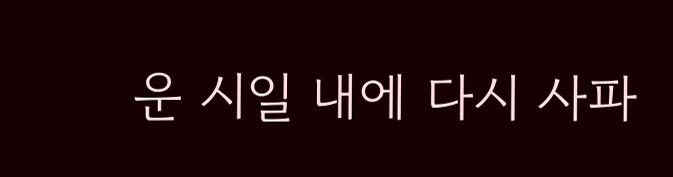운 시일 내에 다시 사파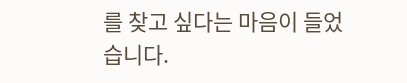를 찾고 싶다는 마음이 들었습니다.